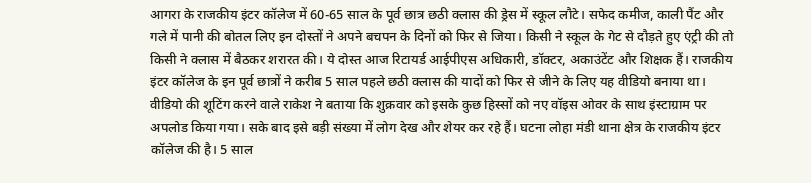आगरा के राजकीय इंटर कॉलेज में 60-65 साल के पूर्व छात्र छठी क्लास की ड्रेस में स्कूल लौटे। सफेद कमीज, काली पैंट और गले में पानी की बोतल लिए इन दोस्तों ने अपने बचपन के दिनों को फिर से जिया। किसी ने स्कूल के गेट से दौड़ते हुए एंट्री की तो किसी ने क्लास में बैठकर शरारत की। ये दोस्त आज रिटायर्ड आईपीएस अधिकारी, डॉक्टर, अकाउंटेंट और शिक्षक हैं। राजकीय इंटर कॉलेज के इन पूर्व छात्रों ने करीब 5 साल पहले छठी क्लास की यादों को फिर से जीने के लिए यह वीडियो बनाया था। वीडियो की शूटिंग करने वाले राकेश ने बताया कि शुक्रवार को इसके कुछ हिस्सों को नए वॉइस ओवर के साथ इंस्टाग्राम पर अपलोड किया गया। सके बाद इसे बड़ी संख्या में लोग देख और शेयर कर रहे हैं। घटना लोहा मंडी थाना क्षेत्र के राजकीय इंटर कॉलेज की है। 5 साल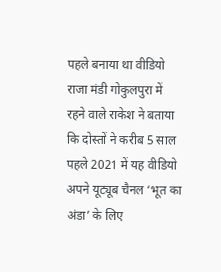पहले बनाया था वीडियो राजा मंडी गोकुलपुरा में रहने वाले राकेश ने बताया कि दोस्तों ने करीब 5 साल पहले 2021 में यह वीडियो अपने यूट्यूब चैनल ‘भूत का अंडा’ के लिए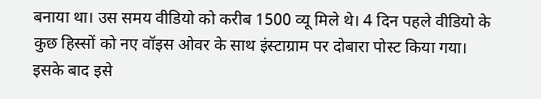बनाया था। उस समय वीडियो को करीब 1500 व्यू मिले थे। 4 दिन पहले वीडियो के कुछ हिस्सों को नए वॉइस ओवर के साथ इंस्टाग्राम पर दोबारा पोस्ट किया गया। इसके बाद इसे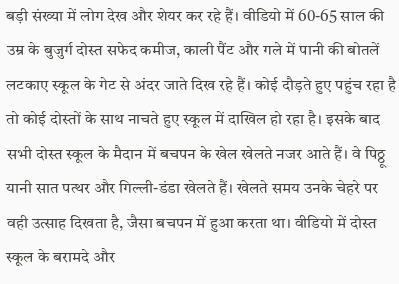बड़ी संख्या में लोग देख और शेयर कर रहे हैं। वीडियो में 60-65 साल की उम्र के बुजुर्ग दोस्त सफेद कमीज, काली पैंट और गले में पानी की बोतलें लटकाए स्कूल के गेट से अंदर जाते दिख रहे हैं। कोई दौड़ते हुए पहुंच रहा है तो कोई दोस्तों के साथ नाचते हुए स्कूल में दाखिल हो रहा है। इसके बाद सभी दोस्त स्कूल के मैदान में बचपन के खेल खेलते नजर आते हैं। वे पिठ्ठू यानी सात पत्थर और गिल्ली-डंडा खेलते हैं। खेलते समय उनके चेहरे पर वही उत्साह दिखता है, जैसा बचपन में हुआ करता था। वीडियो में दोस्त स्कूल के बरामदे और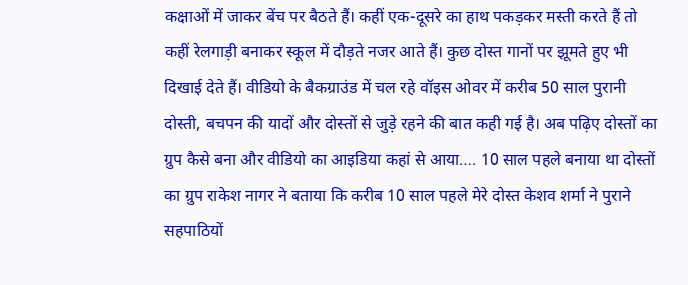कक्षाओं में जाकर बेंच पर बैठते हैं। कहीं एक-दूसरे का हाथ पकड़कर मस्ती करते हैं तो कहीं रेलगाड़ी बनाकर स्कूल में दौड़ते नजर आते हैं। कुछ दोस्त गानों पर झूमते हुए भी दिखाई देते हैं। वीडियो के बैकग्राउंड में चल रहे वॉइस ओवर में करीब 50 साल पुरानी दोस्ती, बचपन की यादों और दोस्तों से जुड़े रहने की बात कही गई है। अब पढ़िए दोस्तों का ग्रुप कैसे बना और वीडियो का आइडिया कहां से आया…. 10 साल पहले बनाया था दोस्तों का ग्रुप राकेश नागर ने बताया कि करीब 10 साल पहले मेरे दोस्त केशव शर्मा ने पुराने सहपाठियों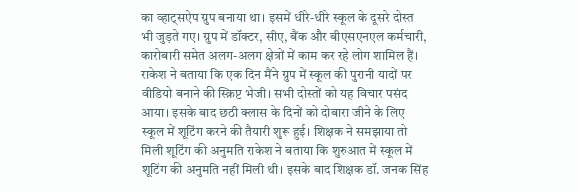का व्हाट्सऐप ग्रुप बनाया था। इसमें धीरे-धीरे स्कूल के दूसरे दोस्त भी जुड़ते गए। ग्रुप में डॉक्टर, सीए, बैंक और बीएसएनएल कर्मचारी, कारोबारी समेत अलग-अलग क्षेत्रों में काम कर रहे लोग शामिल हैं। राकेश ने बताया कि एक दिन मैंने ग्रुप में स्कूल की पुरानी यादों पर वीडियो बनाने की स्क्रिप्ट भेजी। सभी दोस्तों को यह विचार पसंद आया। इसके बाद छठी क्लास के दिनों को दोबारा जीने के लिए स्कूल में शूटिंग करने की तैयारी शुरू हुई। शिक्षक ने समझाया तो मिली शूटिंग की अनुमति राकेश ने बताया कि शुरुआत में स्कूल में शूटिंग की अनुमति नहीं मिली थी। इसके बाद शिक्षक डॉ. जनक सिंह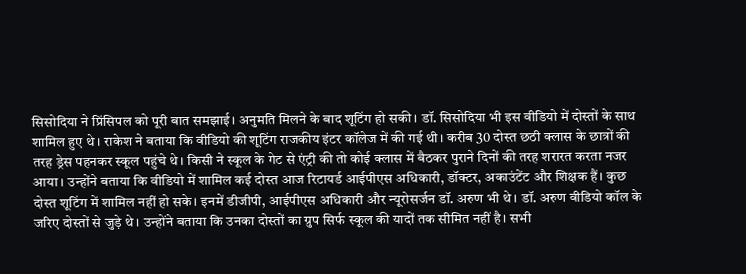सिसोदिया ने प्रिंसिपल को पूरी बात समझाई। अनुमति मिलने के बाद शूटिंग हो सकी। डॉ. सिसोदिया भी इस वीडियो में दोस्तों के साथ शामिल हुए थे। राकेश ने बताया कि वीडियो की शूटिंग राजकीय इंटर कॉलेज में की गई थी। करीब 30 दोस्त छठी क्लास के छात्रों की तरह ड्रेस पहनकर स्कूल पहुंचे थे। किसी ने स्कूल के गेट से एंट्री की तो कोई क्लास में बैठकर पुराने दिनों की तरह शरारत करता नजर आया। उन्होंने बताया कि वीडियो में शामिल कई दोस्त आज रिटायर्ड आईपीएस अधिकारी, डॉक्टर, अकाउंटेंट और शिक्षक हैं। कुछ दोस्त शूटिंग में शामिल नहीं हो सके। इनमें डीजीपी, आईपीएस अधिकारी और न्यूरोसर्जन डॉ. अरुण भी थे। डॉ. अरुण वीडियो कॉल के जरिए दोस्तों से जुड़े थे। उन्होंने बताया कि उनका दोस्तों का ग्रुप सिर्फ स्कूल की यादों तक सीमित नहीं है। सभी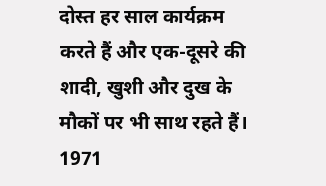दोस्त हर साल कार्यक्रम करते हैं और एक-दूसरे की शादी, खुशी और दुख के मौकों पर भी साथ रहते हैं। 1971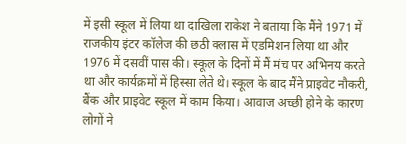में इसी स्कूल में लिया था दाखिला राकेश ने बताया कि मैंने 1971 में राजकीय इंटर कॉलेज की छठी क्लास में एडमिशन लिया था और 1976 में दसवीं पास की। स्कूल के दिनों में मैं मंच पर अभिनय करते था और कार्यक्रमों में हिस्सा लेते थे। स्कूल के बाद मैंने प्राइवेट नौकरी, बैंक और प्राइवेट स्कूल में काम किया। आवाज अच्छी होने के कारण लोगों ने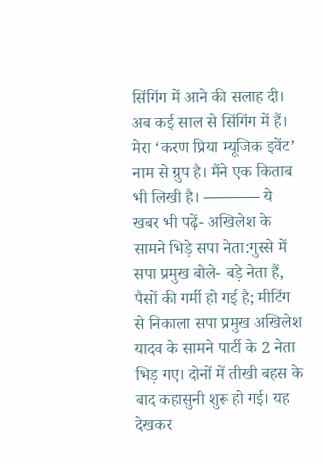सिंगिंग में आने की सलाह दी। अब कई साल से सिंगिंग में हैं। मेरा ‘करण प्रिया म्यूजिक इवेंट’ नाम से ग्रुप है। मैंने एक किताब भी लिखी है। ———– ये खबर भी पढ़ें- अखिलेश के सामने भिड़े सपा नेता:गुस्से में सपा प्रमुख बोले- बड़े नेता हैं, पैसों की गर्मी हो गई है; मीटिंग से निकाला सपा प्रमुख अखिलेश यादव के सामने पार्टी के 2 नेता भिड़ गए। दोनों में तीखी बहस के बाद कहासुनी शुरू हो गई। यह देखकर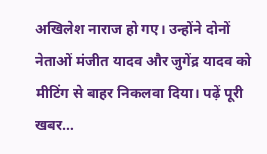अखिलेश नाराज हो गए। उन्होंने दोनों नेताओं मंजीत यादव और जुगेंद्र यादव को मीटिंग से बाहर निकलवा दिया। पढ़ें पूरी खबर…